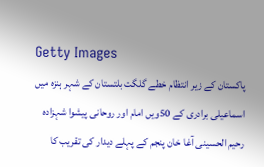Getty Images
پاکستان کے زیر انتظام خطے گلگت بلتستان کے شہر ہنزہ میں اسماعیلی برادری کے 50ویں امام اور روحانی پیشوا شہزادہ رحیم الحسینی آغا خان پنجم کے پہلے دیدار کی تقریب کا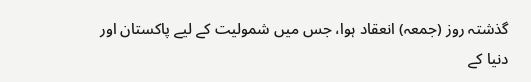گذشتہ روز (جمعہ) انعقاد ہوا، جس میں شمولیت کے لیے پاکستان اور دنیا کے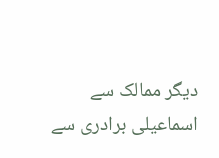دیگر ممالک سے اسماعیلی برادری سے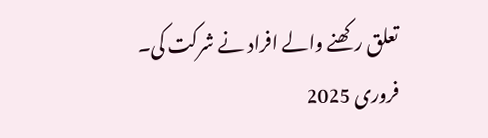تعلق رکھنے والے افراد نے شرکت کی۔
فروری 2025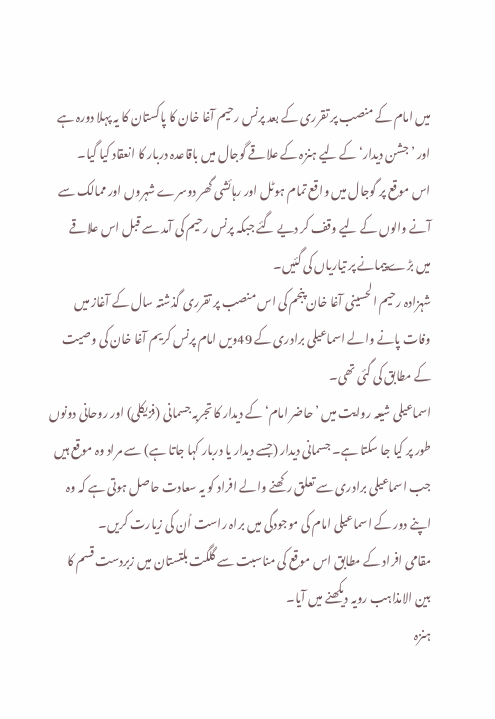میں امام کے منصب پر تقرری کے بعد پرنس رحیم آغا خان کا پاکستان کا یہ پہلا دورہ ہے اور ’جشن دیدار‘ کے لیے ہنزہ کے علاقے گوجال میں باقاعدہ دربار کا انعقاد کیا گیا۔
اس موقع پر گوجال میں واقع تمام ہوٹل اور رہائشی گھر دوسرے شہروں اور ممالک سے آنے والوں کے لیے وقف کر دیے گئے جبکہ پرنس رحیم کی آمد سے قبل اس علاقے میں بڑے پیمانے پر تیاریاں کی گئیں۔
شہزادہ رحیم الحسینی آغا خان پنجم کی اس منصب پر تقرری گذشتہ سال کے آغاز میں وفات پانے والے اسماعیلی برادری کے 49ویں امام پرنس کریم آغا خان کی وصیت کے مطابق کی گئی تھی۔
اسماعیلی شیعہ روایت میں ’حاضر امام‘ کے دیدار کا تجربہ جسمانی (فزیکلی) اور روحانی دونوں طور پر کیا جا سکتا ہے۔ جسمانی دیدار (جسے دیدار یا دربار کہا جاتا ہے) سے مراد وہ موقع ہیں جب اسماعیلی برادری سے تعلق رکھنے والے افراد کو یہ سعادت حاصل ہوتی ہے کہ وہ اپنے دور کے اسماعیلی امام کی موجودگی میں براہ راست اُن کی زیارت کریں۔
مقامی افراد کے مطابق اس موقع کی مناسبت سے گلگت بلتستان میں زبردست قسم کا بین الامذاہب رویہ دیکھنے میں آیا۔
ہنزہ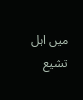میں اہل تشیع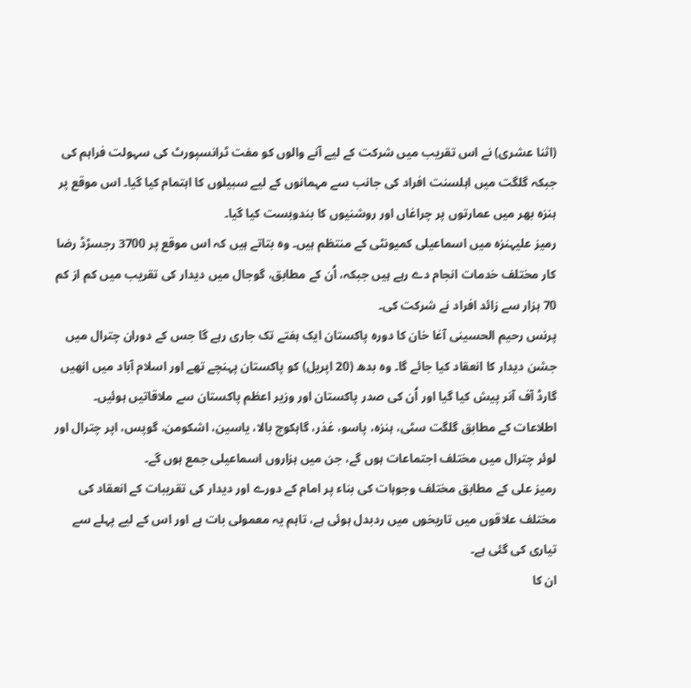(اثنا عشری) نے اس تقریب میں شرکت کے لیے آنے والوں کو مفت ٹرانسپورٹ کی سہولت فراہم کی جبکہ گلگت میں اہلسنت افراد کی جانب سے مہمانوں کے لیے سبیلوں کا اہتمام کیا گیا۔ اس موقع پر ہنزہ بھر میں عمارتوں پر چراغاں اور روشنیوں کا بندوبست کیا گیا۔
رمیز علیہنزہ میں اسماعیلی کمیونٹی کے منتظم ہیں۔ وہ بتاتے ہیں کہ اس موقع پر 3700 رجسڑڈ رضا کار مختلف خدمات انجام دے رہے ہیں جبکہ، اُن کے مطابق، گوجال میں دیدار کی تقریب میں کم از کم 70 ہزار سے زائد افراد نے شرکت کی۔
پرنس رحیم الحسینی آغا خان کا دورہ پاکستان ایک ہفتے تک جاری رہے گا جس کے دوران چترال میں جشن دیدار کا انعقاد کیا جائے گا۔ وہ بدھ (20 اپریل) کو پاکستان پہنچے تھے اور اسلام آباد میں انھیں گارڈ آف آنر پیش کیا گیا اور اُن کی صدر پاکستان اور وزیر اعظم پاکستان سے ملاقاتیں ہوئیں۔
اطلاعات کے مطابق گلگت سٹی، ہنزہ، پاسو، غذر، گاہکوچ بالا، یاسین، اشکومن، گوپس، اپر چترال اور لوئر چترال میں مختلف اجتماعات ہوں گے، جن میں ہزاروں اسماعیلی جمع ہوں گے۔
رمیز علی کے مطابق مختلف وجوہات کی بناء پر امام کے دورے اور دیدار کی تقریبات کے انعقاد کی مختلف علاقوں میں تاریخوں میں ردبدل ہوئی ہے، تاہم یہ معمولی بات ہے اور اس کے لیے پہلے سے تیاری کی گئی ہے۔
ان کا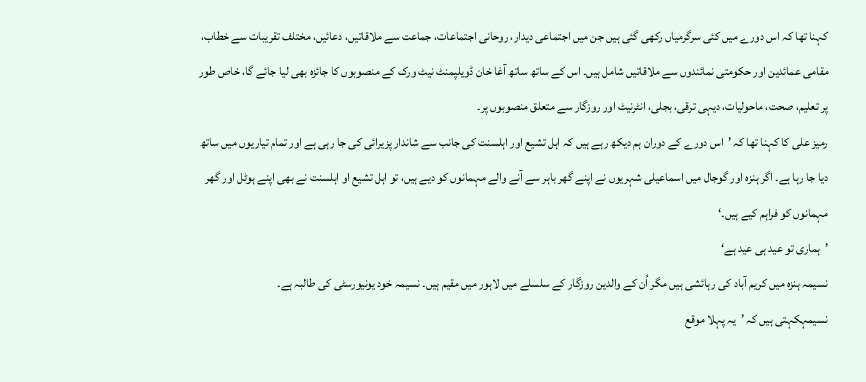کہنا تھا کہ اس دورے میں کئی سرگرمیاں رکھی گئی ہیں جن میں اجتماعی دیدار، روحانی اجتماعات، جماعت سے ملاقاتیں، دعائیں، مختلف تقریبات سے خطاب، مقامی عمائدین اور حکومتی نمائندوں سے ملاقاتیں شامل ہیں۔ اس کے ساتھ ساتھ آغا خان ڈویلپمنٹ نیٹ ورک کے منصوبوں کا جائزہ بھی لیا جائے گا، خاص طور پر تعلیم، صحت، ماحولیات، دیہی ترقی، بجلی، انٹرنیٹ اور روزگار سے متعلق منصوبوں پر۔
رمیز علی کا کہنا تھا کہ ’اس دورے کے دوران ہم دیکھ رہے ہیں کہ اہل تشیع اور اہلسنت کی جانب سے شاندار پزیرائی کی جا رہی ہے اور تمام تیاریوں میں ساتھ دیا جا رہا ہے۔ اگر ہنزہ اور گوجال میں اسماعیلی شہریوں نے اپنے گھر باہر سے آنے والے مہمانوں کو دیے ہیں، تو اہل تشیع او اہلسنت نے بھی اپنے ہوٹل اور گھر مہمانوں کو فراہم کیے ہیں۔‘
’ہماری تو عید ہی عید ہے‘
نسیمہ ہنزہ میں کریم آباد کی رہائشی ہیں مگر اُن کے والدین روزگار کے سلسلے میں لاہور میں مقیم ہیں۔ نسیمہ خود یونیورسٹی کی طالبہ ہے۔
نسیمہکہتی ہیں کہ ’یہ پہلا موقع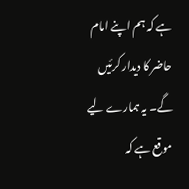ہے کہ ہم اپنے امام حاضر کا دیدار کرئیں گے۔ یہ ہمارے لیے موقع ہے کہ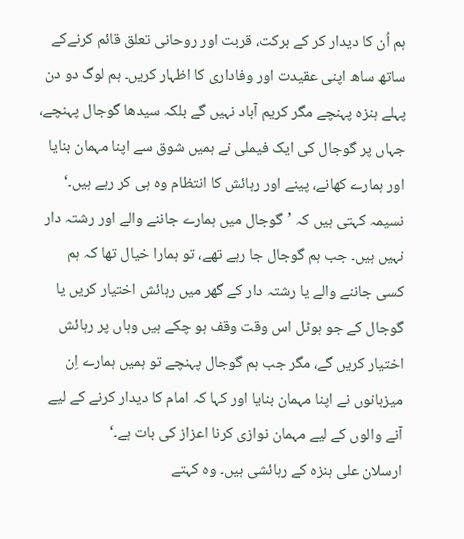ہم اُن کا دیدار کر کے برکت، قربت اور روحانی تعلق قائم کرنےکے ساتھ ساھ اپنی عقیدت اور وفاداری کا اظہار کریں۔ ہم لوگ دو دن پہلے ہنزہ پہنچے مگر کریم آباد نہیں گے بلکہ سیدھا گوجال پہنچے، جہاں پر گوجال کی ایک فیملی نے ہمیں شوق سے اپنا مہمان بنایا اور ہمارے کھانے، پینے اور رہائش کا انتظام وہ ہی کر رہے ہیں۔‘
نسیمہ کہتی ہیں کہ ’گوجال میں ہمارے جاننے والے اور رشتہ دار نہیں ہیں۔ جب ہم گوجال جا رہے تھے، تو ہمارا خیال تھا کہ ہم کسی جاننے والے یا رشتہ دار کے گھر میں رہائش اختیار کریں یا گوجال کے جو ہوٹل اس وقت وقف ہو چکے ہیں وہاں پر رہائش اختیار کریں گے، مگر جب ہم گوجال پہنچے تو ہمیں ہمارے اِن میزبانوں نے اپنا مہمان بنایا اور کہا کہ امام کا دیدار کرنے کے لیے آنے والوں کے لیے مہمان نوازی کرنا اعزاز کی بات ہے۔‘
ارسلان علی ہنزہ کے رہائشی ہیں۔ وہ کہتے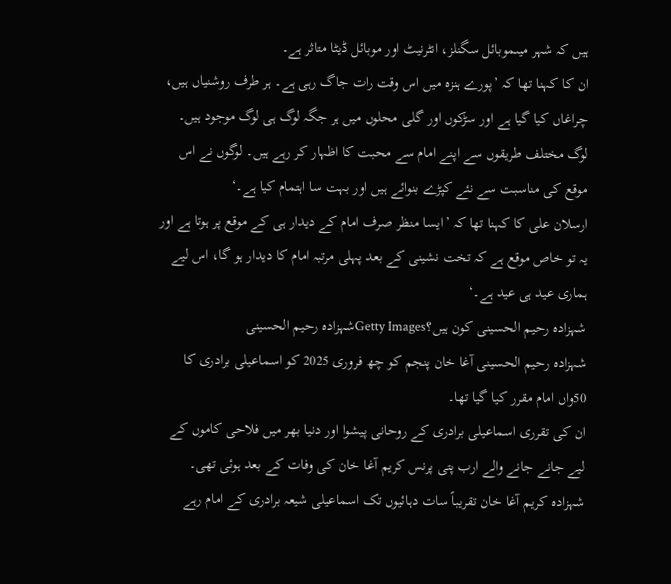ہیں کہ شہر میںموبائل سگنلز، انٹرنیٹ اور موبائل ڈیٹا متاثر ہے۔
ان کا کہنا تھا کہ ’پورے ہنزہ میں اس وقت رات جاگ رہی ہے۔ ہر طرف روشنیاں ہیں، چراغاں کیا گیا ہے اور سڑکوں اور گلی محلوں میں ہر جگہ لوگ ہی لوگ موجود ہیں۔ لوگ مختلف طریقوں سے اپنے امام سے محبت کا اظہار کر رہے ہیں۔ لوگوں نے اس موقع کی مناسبت سے نئے کپڑے بنوائے ہیں اور بہت سا اہتمام کیا ہے۔‘
ارسلان علی کا کہنا تھا کہ ’ایسا منظر صرف امام کے دیدار ہی کے موقع پر ہوتا ہے اور یہ تو خاص موقع ہے کہ تخت نشینی کے بعد پہلی مرتبہ امام کا دیدار ہو گا، اس لیے ہماری عید ہی عید ہے۔‘
شہزادہ رحیم الحسینی کون ہیں؟Getty Imagesشہزادہ رحیم الحسینی
شہزادہ رحیم الحسینی آغا خان پنجم کو چھ فروری 2025 کو اسماعیلی برادری کا 50واں امام مقرر کیا گیا تھا۔
ان کی تقرری اسماعیلی برادری کے روحانی پیشوا اور دنیا بھر میں فلاحی کاموں کے لیے جانے جانے والے ارب پتی پرنس کریم آغا خان کی وفات کے بعد ہوئی تھی۔ شہزادہ کریم آغا خان تقریباً سات دہائیوں تک اسماعیلی شیعہ برادری کے امام رہے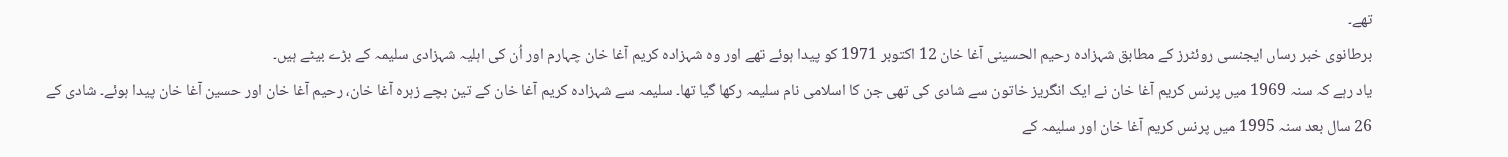تھے۔
برطانوی خبر رساں ایجنسی روئٹرز کے مطابق شہزادہ رحیم الحسینی آغا خان 12 اکتوبر 1971 کو پیدا ہوئے تھے اور وہ شہزادہ کریم آغا خان چہارم اور اُن کی اہلیہ شہزادی سلیمہ کے بڑے بیٹے ہیں۔
یاد رہے کہ سنہ 1969 میں پرنس کریم آغا خان نے ایک انگریز خاتون سے شادی کی تھی جن کا اسلامی نام سلیمہ رکھا گیا تھا۔ سلیمہ سے شہزادہ کریم آغا خان کے تین بچے زہرہ آغا خان، رحیم آغا خان اور حسین آغا خان پیدا ہوئے۔ شادی کے 26 سال بعد سنہ 1995 میں پرنس کریم آغا خان اور سلیمہ کے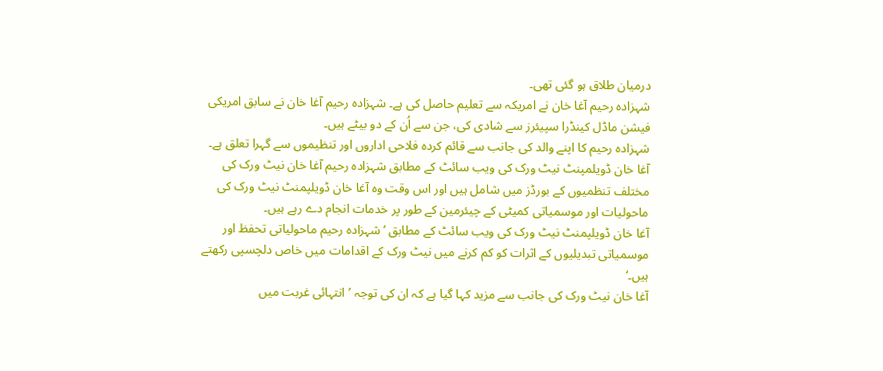درمیان طلاق ہو گئی تھی۔
شہزادہ رحیم آغا خان نے امریکہ سے تعلیم حاصل کی ہے۔ شہزادہ رحیم آغا خان نے سابق امریکی فیشن ماڈل کینڈرا سپیئرز سے شادی کی، جن سے اُن کے دو بیٹے ہیں۔
شہزادہ رحیم کا اپنے والد کی جانب سے قائم کردہ فلاحی اداروں اور تنظیموں سے گہرا تعلق ہے۔
آغا خان ڈویلمپنٹ نیٹ ورک کی ویب سائٹ کے مطابق شہزادہ رحیم آغا خان نیٹ ورک کی مختلف تنظمیوں کے بورڈز میں شامل ہیں اور اس وقت وہ آغا خان ڈویلپمنٹ نیٹ ورک کی ماحولیات اور موسمیاتی کمیٹی کے چیئرمین کے طور پر خدمات انجام دے رہے ہیں۔
آغا خان ڈویلپمنٹ نیٹ ورک کی ویب سائٹ کے مطابق ’شہزادہ رحیم ماحولیاتی تحفظ اور موسمیاتی تبدیلیوں کے اثرات کو کم کرنے میں نیٹ ورک کے اقدامات میں خاص دلچسپی رکھتے ہیں۔‘
آغا خان نیٹ ورک کی جانب سے مزید کہا گیا ہے کہ ان کی توجہ ’انتہائی غربت میں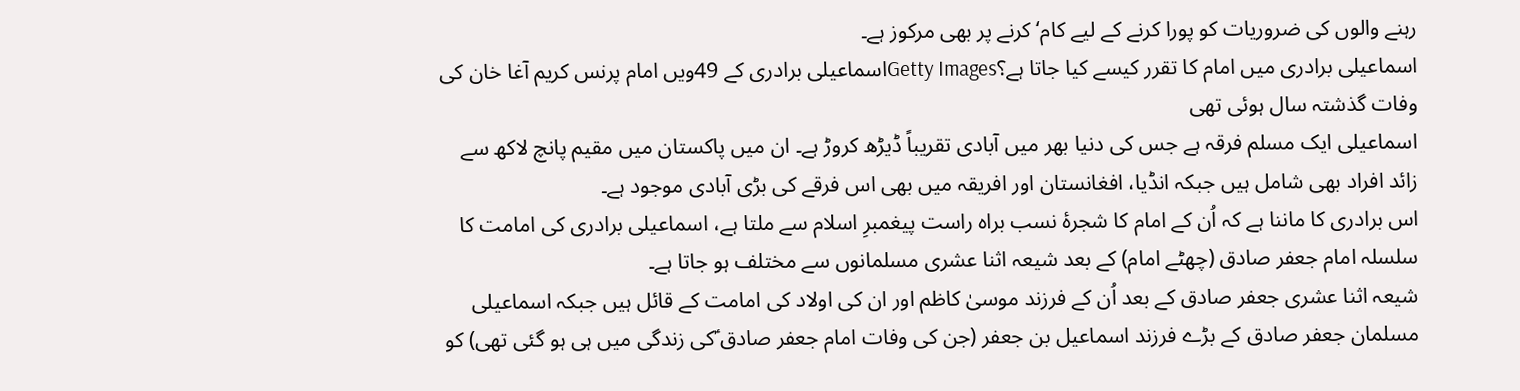رہنے والوں کی ضروریات کو پورا کرنے کے لیے کام‘ کرنے پر بھی مرکوز ہے۔
اسماعیلی برادری میں امام کا تقرر کیسے کیا جاتا ہے؟Getty Imagesاسماعیلی برادری کے 49ویں امام پرنس کریم آغا خان کی وفات گذشتہ سال ہوئی تھی
اسماعیلی ایک مسلم فرقہ ہے جس کی دنیا بھر میں آبادی تقریباً ڈیڑھ کروڑ ہے۔ ان میں پاکستان میں مقیم پانچ لاکھ سے زائد افراد بھی شامل ہیں جبکہ انڈیا، افغانستان اور افریقہ میں بھی اس فرقے کی بڑی آبادی موجود ہے۔
اس برادری کا ماننا ہے کہ اُن کے امام کا شجرۂ نسب براہ راست پیغمبرِ اسلام سے ملتا ہے، اسماعیلی برادری کی امامت کا سلسلہ امام جعفر صادق (چھٹے امام) کے بعد شیعہ اثنا عشری مسلمانوں سے مختلف ہو جاتا ہے۔
شیعہ اثنا عشری جعفر صادق کے بعد اُن کے فرزند موسیٰ کاظم اور ان کی اولاد کی امامت کے قائل ہیں جبکہ اسماعیلی مسلمان جعفر صادق کے بڑے فرزند اسماعیل بن جعفر (جن کی وفات امام جعفر صادق ؑکی زندگی میں ہی ہو گئی تھی) کو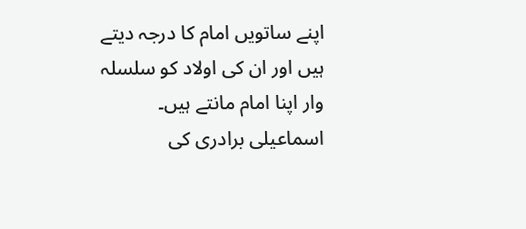اپنے ساتویں امام کا درجہ دیتے ہیں اور ان کی اولاد کو سلسلہ وار اپنا امام مانتے ہیں۔
اسماعیلی برادری کی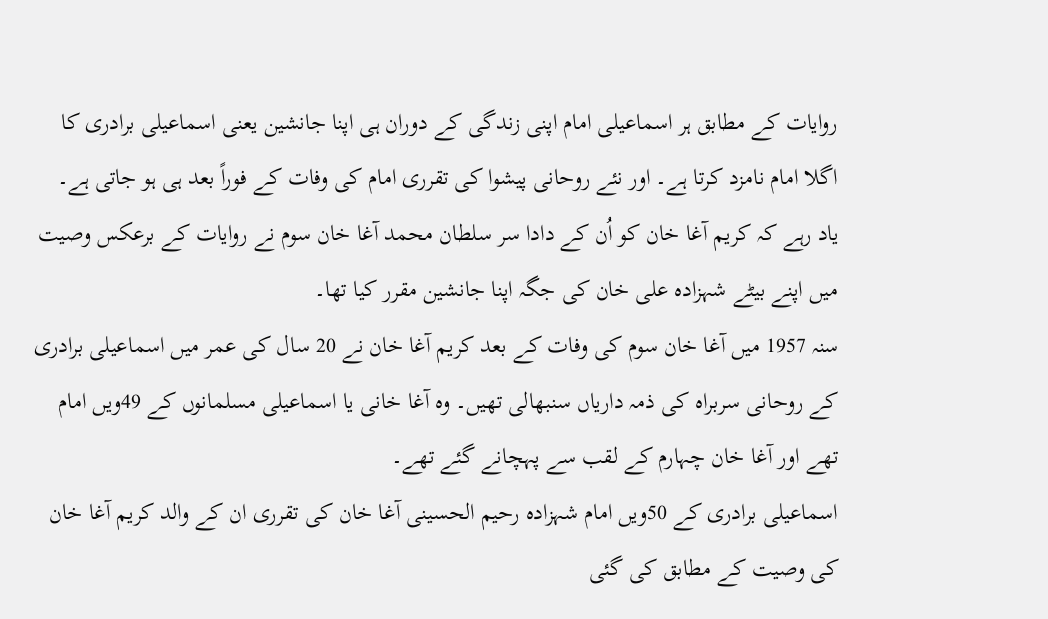روایات کے مطابق ہر اسماعیلی امام اپنی زندگی کے دوران ہی اپنا جانشین یعنی اسماعیلی برادری کا اگلا امام نامزد کرتا ہے۔ اور نئے روحانی پیشوا کی تقرری امام کی وفات کے فوراً بعد ہی ہو جاتی ہے۔
یاد رہے کہ کریم آغا خان کو اُن کے دادا سر سلطان محمد آغا خان سوم نے روایات کے برعکس وصیت میں اپنے بیٹے شہزادہ علی خان کی جگہ اپنا جانشین مقرر کیا تھا۔
سنہ 1957 میں آغا خان سوم کی وفات کے بعد کریم آغا خان نے 20 سال کی عمر میں اسماعیلی برادری کے روحانی سربراہ کی ذمہ داریاں سنبھالی تھیں۔ وہ آغا خانی یا اسماعیلی مسلمانوں کے 49ویں امام تھے اور آغا خان چہارم کے لقب سے پہچانے گئے تھے۔
اسماعیلی برادری کے 50ویں امام شہزادہ رحیم الحسینی آغا خان کی تقرری ان کے والد کریم آغا خان کی وصیت کے مطابق کی گئی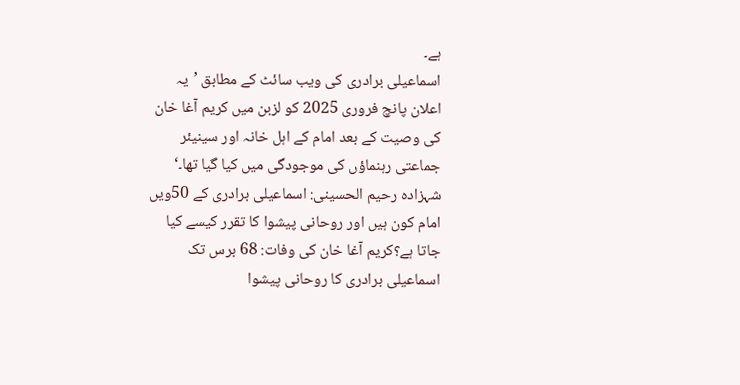ہے۔
اسماعیلی برادری کی ویب سائٹ کے مطابق ’یہ اعلان پانچ فروری 2025 کو لزبن میں کریم آغا خان کی وصیت کے بعد امام کے اہل خانہ اور سینیئر جماعتی رہنماؤں کی موجودگی میں کیا گیا تھا۔‘
شہزادہ رحیم الحسینی: اسماعیلی برادری کے 50ویں امام کون ہیں اور روحانی پیشوا کا تقرر کیسے کیا جاتا ہے؟کریم آغا خان کی وفات: 68 برس تک اسماعیلی برادری کا روحانی پیشوا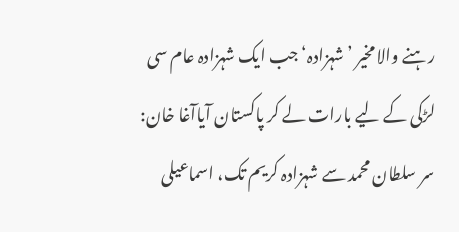رہنے والا مخیر ’شہزادہ‘جب ایک شہزادہ عام سی لڑکی کے لیے بارات لے کر پاکستان آیاآغا خان: سر سلطان محمد سے شہزادہ کریم تک، اسماعیلی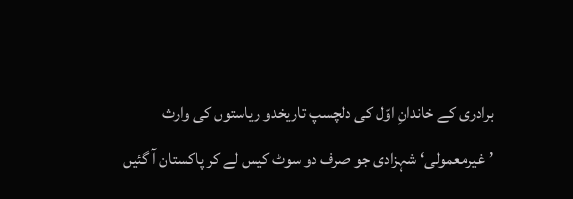برادری کے خاندانِ اوّل کی دلچسپ تاریخدو ریاستوں کی وارث ’غیرمعمولی‘ شہزادی جو صرف دو سوٹ کیس لے کر پاکستان آ گئیں